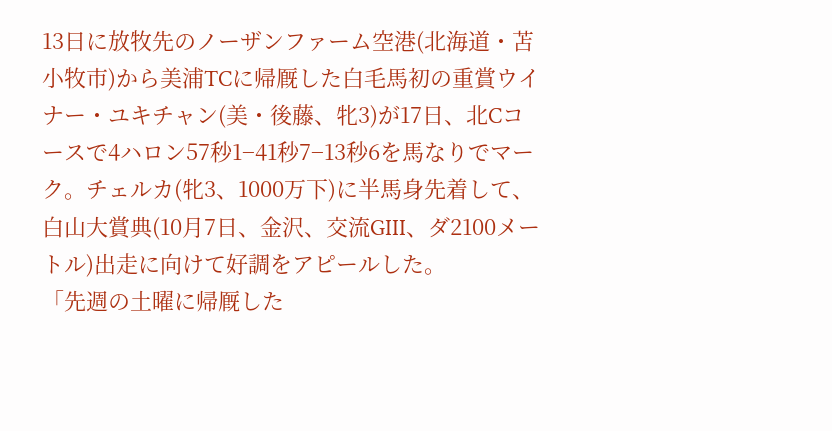13日に放牧先のノーザンファーム空港(北海道・苫小牧市)から美浦TCに帰厩した白毛馬初の重賞ウイナー・ユキチャン(美・後藤、牝3)が17日、北Cコースで4ハロン57秒1−41秒7−13秒6を馬なりでマーク。チェルカ(牝3、1000万下)に半馬身先着して、白山大賞典(10月7日、金沢、交流GIII、ダ2100メートル)出走に向けて好調をアピールした。
「先週の土曜に帰厩した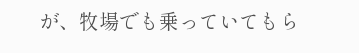が、牧場でも乗っていてもら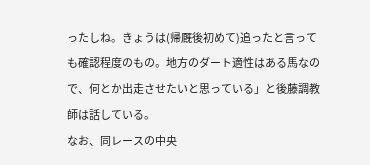ったしね。きょうは(帰厩後初めて)追ったと言っても確認程度のもの。地方のダート適性はある馬なので、何とか出走させたいと思っている」と後藤調教師は話している。
なお、同レースの中央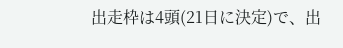出走枠は4頭(21日に決定)で、出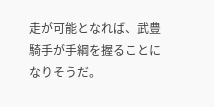走が可能となれば、武豊騎手が手綱を握ることになりそうだ。